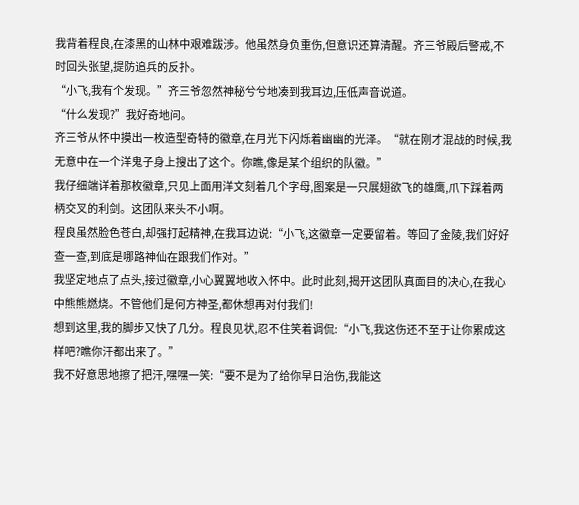我背着程良,在漆黑的山林中艰难跋涉。他虽然身负重伤,但意识还算清醒。齐三爷殿后警戒,不时回头张望,提防追兵的反扑。
“小飞,我有个发现。”齐三爷忽然神秘兮兮地凑到我耳边,压低声音说道。
“什么发现?”我好奇地问。
齐三爷从怀中摸出一枚造型奇特的徽章,在月光下闪烁着幽幽的光泽。“就在刚才混战的时候,我无意中在一个洋鬼子身上搜出了这个。你瞧,像是某个组织的队徽。”
我仔细端详着那枚徽章,只见上面用洋文刻着几个字母,图案是一只展翅欲飞的雄鹰,爪下踩着两柄交叉的利剑。这团队来头不小啊。
程良虽然脸色苍白,却强打起精神,在我耳边说:“小飞,这徽章一定要留着。等回了金陵,我们好好查一查,到底是哪路神仙在跟我们作对。”
我坚定地点了点头,接过徽章,小心翼翼地收入怀中。此时此刻,揭开这团队真面目的决心,在我心中熊熊燃烧。不管他们是何方神圣,都休想再对付我们!
想到这里,我的脚步又快了几分。程良见状,忍不住笑着调侃:“小飞,我这伤还不至于让你累成这样吧?瞧你汗都出来了。”
我不好意思地擦了把汗,嘿嘿一笑:“要不是为了给你早日治伤,我能这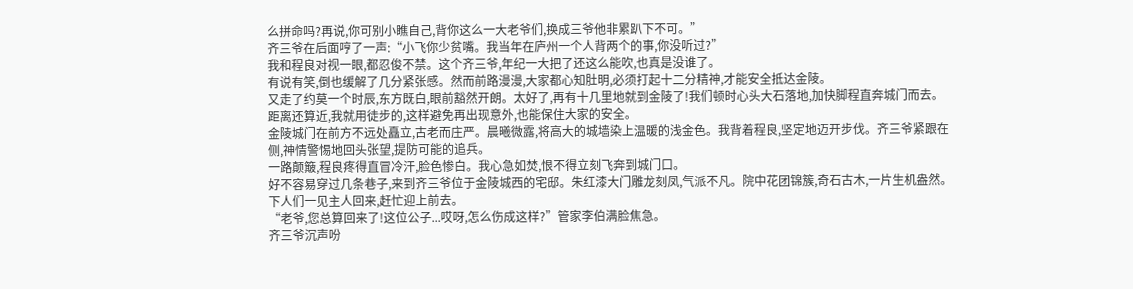么拼命吗?再说,你可别小瞧自己,背你这么一大老爷们,换成三爷他非累趴下不可。”
齐三爷在后面哼了一声:“小飞你少贫嘴。我当年在庐州一个人背两个的事,你没听过?”
我和程良对视一眼,都忍俊不禁。这个齐三爷,年纪一大把了还这么能吹,也真是没谁了。
有说有笑,倒也缓解了几分紧张感。然而前路漫漫,大家都心知肚明,必须打起十二分精神,才能安全抵达金陵。
又走了约莫一个时辰,东方既白,眼前豁然开朗。太好了,再有十几里地就到金陵了!我们顿时心头大石落地,加快脚程直奔城门而去。
距离还算近,我就用徒步的,这样避免再出现意外,也能保住大家的安全。
金陵城门在前方不远处矗立,古老而庄严。晨曦微露,将高大的城墙染上温暖的浅金色。我背着程良,坚定地迈开步伐。齐三爷紧跟在侧,神情警惕地回头张望,提防可能的追兵。
一路颠簸,程良疼得直冒冷汗,脸色惨白。我心急如焚,恨不得立刻飞奔到城门口。
好不容易穿过几条巷子,来到齐三爷位于金陵城西的宅邸。朱红漆大门雕龙刻凤,气派不凡。院中花团锦簇,奇石古木,一片生机盎然。
下人们一见主人回来,赶忙迎上前去。
“老爷,您总算回来了!这位公子...哎呀,怎么伤成这样?”管家李伯满脸焦急。
齐三爷沉声吩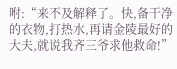咐:“来不及解释了。快,备干净的衣物,打热水,再请金陵最好的大夫,就说我齐三爷求他救命!”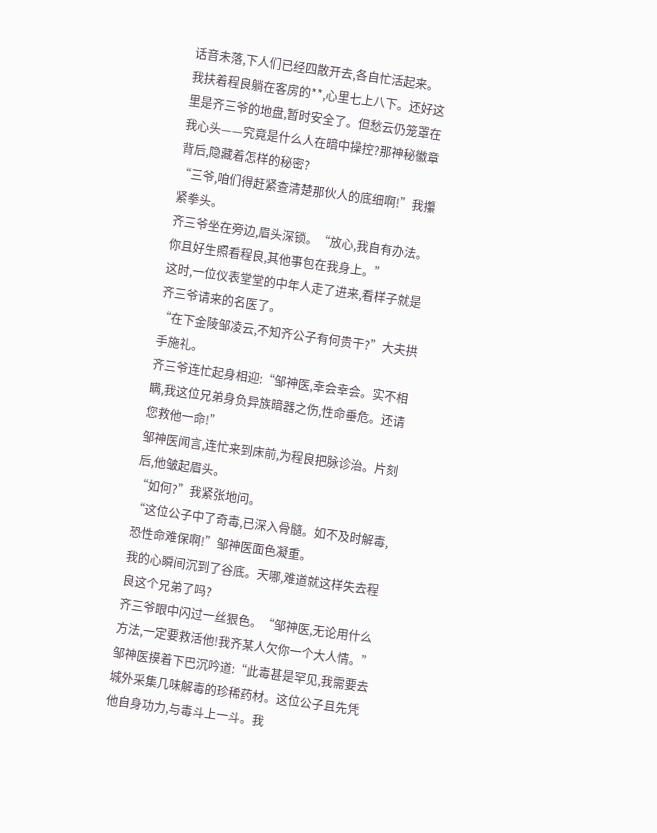话音未落,下人们已经四散开去,各自忙活起来。
我扶着程良躺在客房的**,心里七上八下。还好这里是齐三爷的地盘,暂时安全了。但愁云仍笼罩在我心头——究竟是什么人在暗中操控?那神秘徽章背后,隐藏着怎样的秘密?
“三爷,咱们得赶紧查清楚那伙人的底细啊!”我攥紧拳头。
齐三爷坐在旁边,眉头深锁。“放心,我自有办法。你且好生照看程良,其他事包在我身上。”
这时,一位仪表堂堂的中年人走了进来,看样子就是齐三爷请来的名医了。
“在下金陵邹凌云,不知齐公子有何贵干?”大夫拱手施礼。
齐三爷连忙起身相迎:“邹神医,幸会幸会。实不相瞒,我这位兄弟身负异族暗器之伤,性命垂危。还请您救他一命!”
邹神医闻言,连忙来到床前,为程良把脉诊治。片刻后,他皱起眉头。
“如何?”我紧张地问。
“这位公子中了奇毒,已深入骨髓。如不及时解毒,恐性命难保啊!”邹神医面色凝重。
我的心瞬间沉到了谷底。天哪,难道就这样失去程良这个兄弟了吗?
齐三爷眼中闪过一丝狠色。“邹神医,无论用什么方法,一定要救活他!我齐某人欠你一个大人情。”
邹神医摸着下巴沉吟道:“此毒甚是罕见,我需要去城外采集几味解毒的珍稀药材。这位公子且先凭他自身功力,与毒斗上一斗。我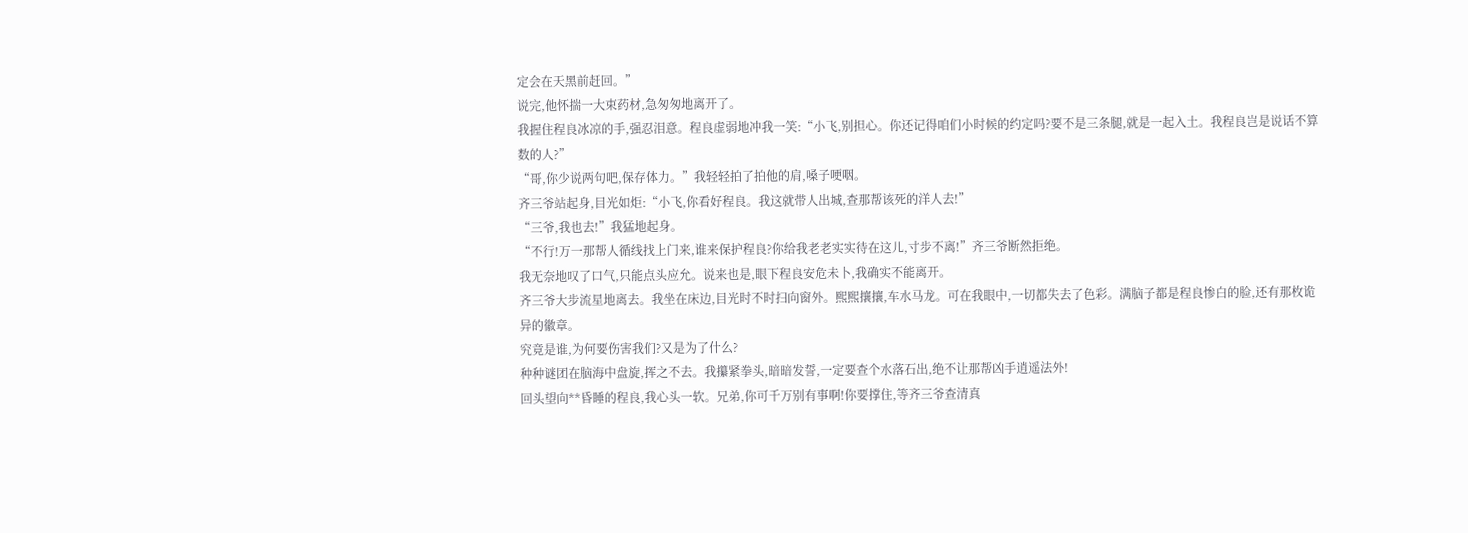定会在天黑前赶回。”
说完,他怀揣一大束药材,急匆匆地离开了。
我握住程良冰凉的手,强忍泪意。程良虚弱地冲我一笑:“小飞,别担心。你还记得咱们小时候的约定吗?要不是三条腿,就是一起入土。我程良岂是说话不算数的人?”
“哥,你少说两句吧,保存体力。”我轻轻拍了拍他的肩,嗓子哽咽。
齐三爷站起身,目光如炬:“小飞,你看好程良。我这就带人出城,查那帮该死的洋人去!”
“三爷,我也去!”我猛地起身。
“不行!万一那帮人循线找上门来,谁来保护程良?你给我老老实实待在这儿,寸步不离!”齐三爷断然拒绝。
我无奈地叹了口气,只能点头应允。说来也是,眼下程良安危未卜,我确实不能离开。
齐三爷大步流星地离去。我坐在床边,目光时不时扫向窗外。熙熙攘攘,车水马龙。可在我眼中,一切都失去了色彩。满脑子都是程良惨白的脸,还有那枚诡异的徽章。
究竟是谁,为何要伤害我们?又是为了什么?
种种谜团在脑海中盘旋,挥之不去。我攥紧拳头,暗暗发誓,一定要查个水落石出,绝不让那帮凶手逍遥法外!
回头望向**昏睡的程良,我心头一软。兄弟,你可千万别有事啊!你要撑住,等齐三爷查清真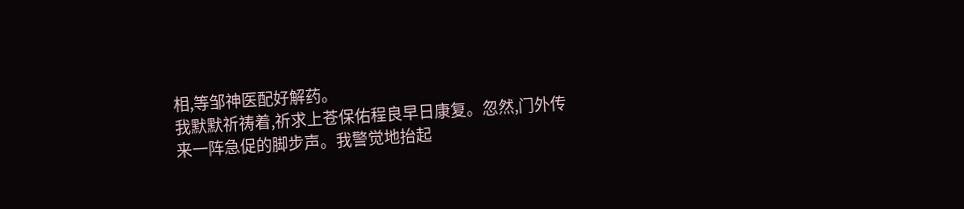相,等邹神医配好解药。
我默默祈祷着,祈求上苍保佑程良早日康复。忽然,门外传来一阵急促的脚步声。我警觉地抬起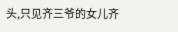头,只见齐三爷的女儿齐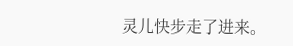灵儿快步走了进来。